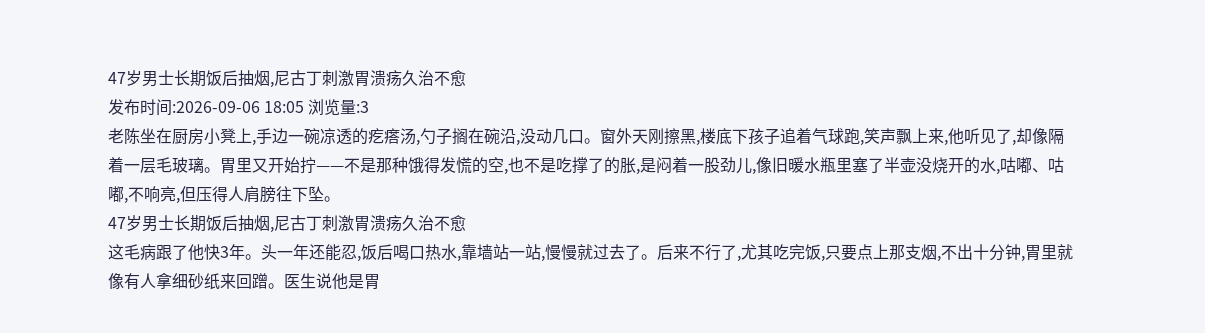47岁男士长期饭后抽烟,尼古丁刺激胃溃疡久治不愈
发布时间:2026-09-06 18:05 浏览量:3
老陈坐在厨房小凳上,手边一碗凉透的疙瘩汤,勺子搁在碗沿,没动几口。窗外天刚擦黑,楼底下孩子追着气球跑,笑声飘上来,他听见了,却像隔着一层毛玻璃。胃里又开始拧——不是那种饿得发慌的空,也不是吃撑了的胀,是闷着一股劲儿,像旧暖水瓶里塞了半壶没烧开的水,咕嘟、咕嘟,不响亮,但压得人肩膀往下坠。
47岁男士长期饭后抽烟,尼古丁刺激胃溃疡久治不愈
这毛病跟了他快3年。头一年还能忍,饭后喝口热水,靠墙站一站,慢慢就过去了。后来不行了,尤其吃完饭,只要点上那支烟,不出十分钟,胃里就像有人拿细砂纸来回蹭。医生说他是胃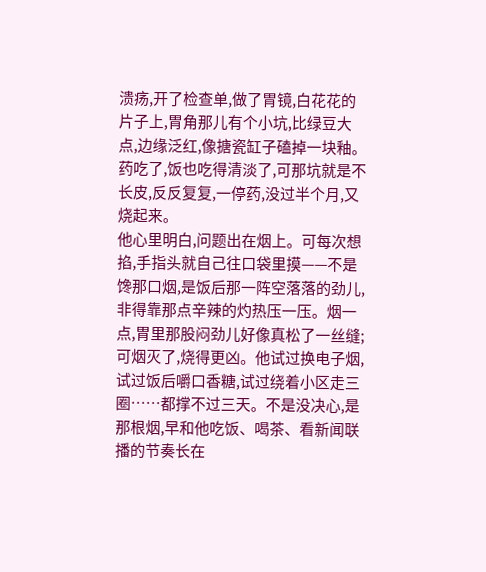溃疡,开了检查单,做了胃镜,白花花的片子上,胃角那儿有个小坑,比绿豆大点,边缘泛红,像搪瓷缸子磕掉一块釉。药吃了,饭也吃得清淡了,可那坑就是不长皮,反反复复,一停药,没过半个月,又烧起来。
他心里明白,问题出在烟上。可每次想掐,手指头就自己往口袋里摸——不是馋那口烟,是饭后那一阵空落落的劲儿,非得靠那点辛辣的灼热压一压。烟一点,胃里那股闷劲儿好像真松了一丝缝;可烟灭了,烧得更凶。他试过换电子烟,试过饭后嚼口香糖,试过绕着小区走三圈……都撑不过三天。不是没决心,是那根烟,早和他吃饭、喝茶、看新闻联播的节奏长在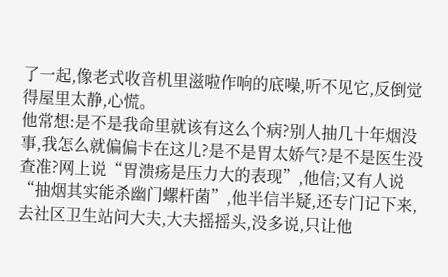了一起,像老式收音机里滋啦作响的底噪,听不见它,反倒觉得屋里太静,心慌。
他常想:是不是我命里就该有这么个病?别人抽几十年烟没事,我怎么就偏偏卡在这儿?是不是胃太娇气?是不是医生没查准?网上说“胃溃疡是压力大的表现”,他信;又有人说“抽烟其实能杀幽门螺杆菌”,他半信半疑,还专门记下来,去社区卫生站问大夫,大夫摇摇头,没多说,只让他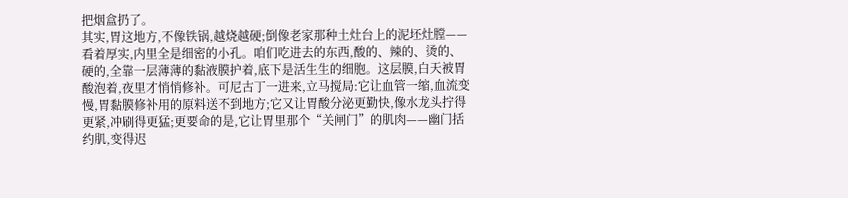把烟盒扔了。
其实,胃这地方,不像铁锅,越烧越硬;倒像老家那种土灶台上的泥坯灶膛——看着厚实,内里全是细密的小孔。咱们吃进去的东西,酸的、辣的、烫的、硬的,全靠一层薄薄的黏液膜护着,底下是活生生的细胞。这层膜,白天被胃酸泡着,夜里才悄悄修补。可尼古丁一进来,立马搅局:它让血管一缩,血流变慢,胃黏膜修补用的原料送不到地方;它又让胃酸分泌更勤快,像水龙头拧得更紧,冲刷得更猛;更要命的是,它让胃里那个“关闸门”的肌肉——幽门括约肌,变得迟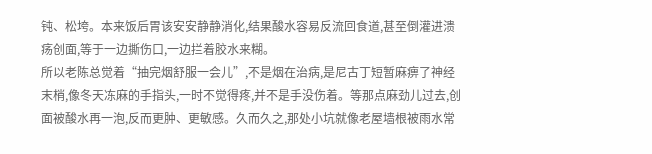钝、松垮。本来饭后胃该安安静静消化,结果酸水容易反流回食道,甚至倒灌进溃疡创面,等于一边撕伤口,一边拦着胶水来糊。
所以老陈总觉着“抽完烟舒服一会儿”,不是烟在治病,是尼古丁短暂麻痹了神经末梢,像冬天冻麻的手指头,一时不觉得疼,并不是手没伤着。等那点麻劲儿过去,创面被酸水再一泡,反而更肿、更敏感。久而久之,那处小坑就像老屋墙根被雨水常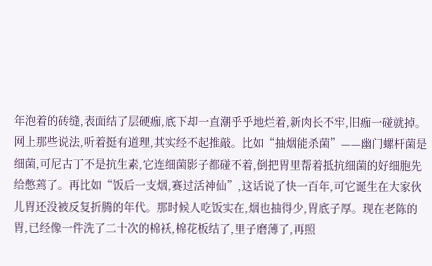年泡着的砖缝,表面结了层硬痂,底下却一直潮乎乎地烂着,新肉长不牢,旧痂一碰就掉。
网上那些说法,听着挺有道理,其实经不起推敲。比如“抽烟能杀菌”——幽门螺杆菌是细菌,可尼古丁不是抗生素,它连细菌影子都碰不着,倒把胃里帮着抵抗细菌的好细胞先给憋蔫了。再比如“饭后一支烟,赛过活神仙”,这话说了快一百年,可它诞生在大家伙儿胃还没被反复折腾的年代。那时候人吃饭实在,烟也抽得少,胃底子厚。现在老陈的胃,已经像一件洗了二十次的棉袄,棉花板结了,里子磨薄了,再照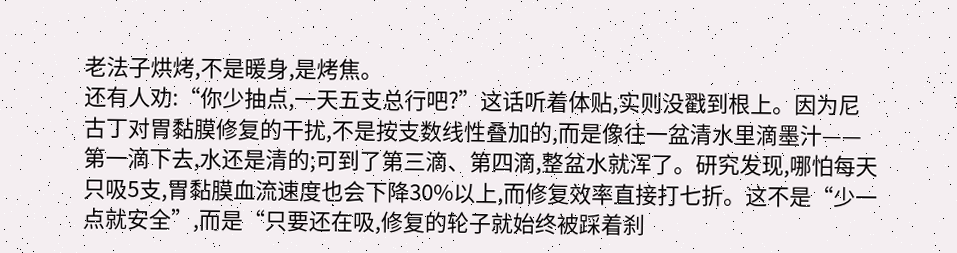老法子烘烤,不是暖身,是烤焦。
还有人劝:“你少抽点,一天五支总行吧?”这话听着体贴,实则没戳到根上。因为尼古丁对胃黏膜修复的干扰,不是按支数线性叠加的,而是像往一盆清水里滴墨汁——第一滴下去,水还是清的;可到了第三滴、第四滴,整盆水就浑了。研究发现,哪怕每天只吸5支,胃黏膜血流速度也会下降30%以上,而修复效率直接打七折。这不是“少一点就安全”,而是“只要还在吸,修复的轮子就始终被踩着刹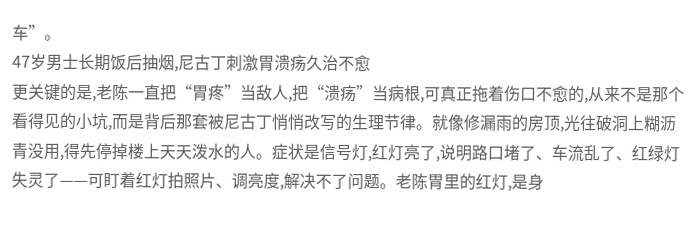车”。
47岁男士长期饭后抽烟,尼古丁刺激胃溃疡久治不愈
更关键的是,老陈一直把“胃疼”当敌人,把“溃疡”当病根,可真正拖着伤口不愈的,从来不是那个看得见的小坑,而是背后那套被尼古丁悄悄改写的生理节律。就像修漏雨的房顶,光往破洞上糊沥青没用,得先停掉楼上天天泼水的人。症状是信号灯,红灯亮了,说明路口堵了、车流乱了、红绿灯失灵了——可盯着红灯拍照片、调亮度,解决不了问题。老陈胃里的红灯,是身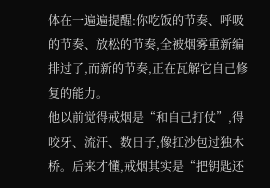体在一遍遍提醒:你吃饭的节奏、呼吸的节奏、放松的节奏,全被烟雾重新编排过了,而新的节奏,正在瓦解它自己修复的能力。
他以前觉得戒烟是“和自己打仗”,得咬牙、流汗、数日子,像扛沙包过独木桥。后来才懂,戒烟其实是“把钥匙还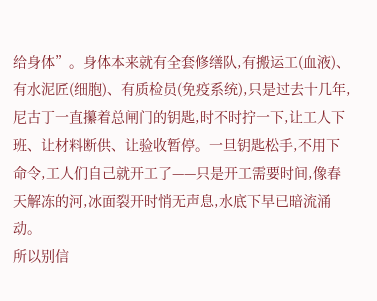给身体”。身体本来就有全套修缮队,有搬运工(血液)、有水泥匠(细胞)、有质检员(免疫系统),只是过去十几年,尼古丁一直攥着总闸门的钥匙,时不时拧一下,让工人下班、让材料断供、让验收暂停。一旦钥匙松手,不用下命令,工人们自己就开工了——只是开工需要时间,像春天解冻的河,冰面裂开时悄无声息,水底下早已暗流涌动。
所以别信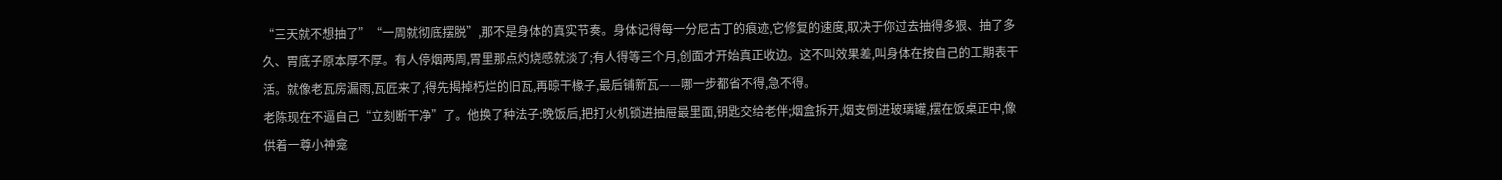“三天就不想抽了”“一周就彻底摆脱”,那不是身体的真实节奏。身体记得每一分尼古丁的痕迹,它修复的速度,取决于你过去抽得多狠、抽了多久、胃底子原本厚不厚。有人停烟两周,胃里那点灼烧感就淡了;有人得等三个月,创面才开始真正收边。这不叫效果差,叫身体在按自己的工期表干活。就像老瓦房漏雨,瓦匠来了,得先揭掉朽烂的旧瓦,再晾干椽子,最后铺新瓦——哪一步都省不得,急不得。
老陈现在不逼自己“立刻断干净”了。他换了种法子:晚饭后,把打火机锁进抽屉最里面,钥匙交给老伴;烟盒拆开,烟支倒进玻璃罐,摆在饭桌正中,像供着一尊小神龛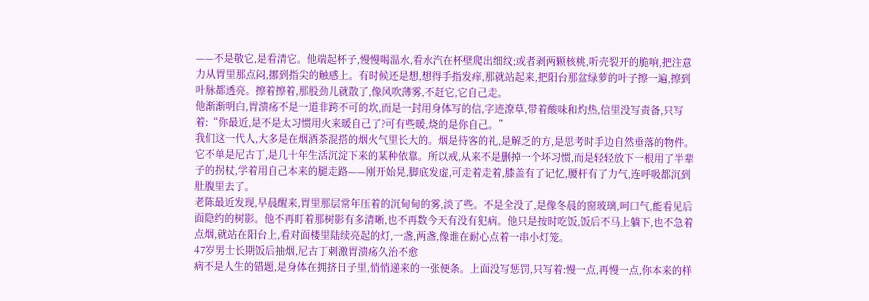——不是敬它,是看清它。他端起杯子,慢慢喝温水,看水汽在杯壁爬出细纹;或者剥两颗核桃,听壳裂开的脆响,把注意力从胃里那点闷,挪到指尖的触感上。有时候还是想,想得手指发痒,那就站起来,把阳台那盆绿萝的叶子擦一遍,擦到叶脉都透亮。擦着擦着,那股劲儿就散了,像风吹薄雾,不赶它,它自己走。
他渐渐明白,胃溃疡不是一道非跨不可的坎,而是一封用身体写的信,字迹潦草,带着酸味和灼热,信里没写责备,只写着:“你最近,是不是太习惯用火来暖自己了?可有些暖,烧的是你自己。”
我们这一代人,大多是在烟酒茶混搭的烟火气里长大的。烟是待客的礼,是解乏的方,是思考时手边自然垂落的物件。它不单是尼古丁,是几十年生活沉淀下来的某种依靠。所以戒,从来不是删掉一个坏习惯,而是轻轻放下一根用了半辈子的拐杖,学着用自己本来的腿走路——刚开始晃,脚底发虚,可走着走着,膝盖有了记忆,腰杆有了力气,连呼吸都沉到肚腹里去了。
老陈最近发现,早晨醒来,胃里那层常年压着的沉甸甸的雾,淡了些。不是全没了,是像冬晨的窗玻璃,呵口气,能看见后面隐约的树影。他不再盯着那树影有多清晰,也不再数今天有没有犯病。他只是按时吃饭,饭后不马上躺下,也不急着点烟,就站在阳台上,看对面楼里陆续亮起的灯,一盏,两盏,像谁在耐心点着一串小灯笼。
47岁男士长期饭后抽烟,尼古丁刺激胃溃疡久治不愈
病不是人生的错题,是身体在拥挤日子里,悄悄递来的一张便条。上面没写惩罚,只写着:慢一点,再慢一点,你本来的样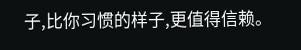子,比你习惯的样子,更值得信赖。